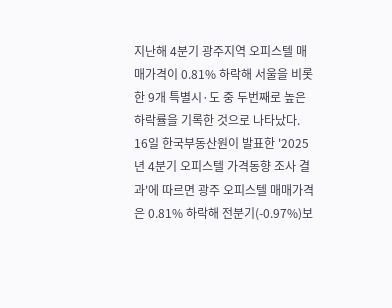지난해 4분기 광주지역 오피스텔 매매가격이 0.81% 하락해 서울을 비롯한 9개 특별시·도 중 두번째로 높은 하락률을 기록한 것으로 나타났다.
16일 한국부동산원이 발표한 '2025년 4분기 오피스텔 가격동향 조사 결과'에 따르면 광주 오피스텔 매매가격은 0.81% 하락해 전분기(-0.97%)보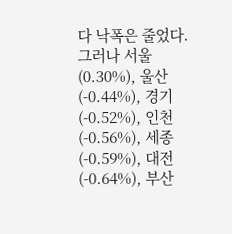다 낙폭은 줄었다.
그러나 서울(0.30%), 울산(-0.44%), 경기(-0.52%), 인천(-0.56%), 세종(-0.59%), 대전(-0.64%), 부산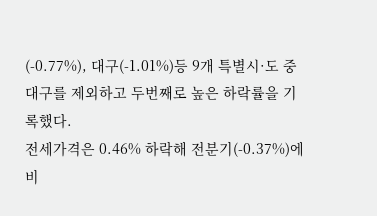(-0.77%), 대구(-1.01%)등 9개 특별시·도 중 대구를 제외하고 두번째로 높은 하락률을 기록했다.
전세가격은 0.46% 하락해 전분기(-0.37%)에 비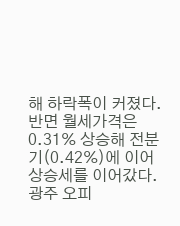해 하락폭이 커졌다. 반면 월세가격은 0.31% 상승해 전분기(0.42%)에 이어 상승세를 이어갔다.
광주 오피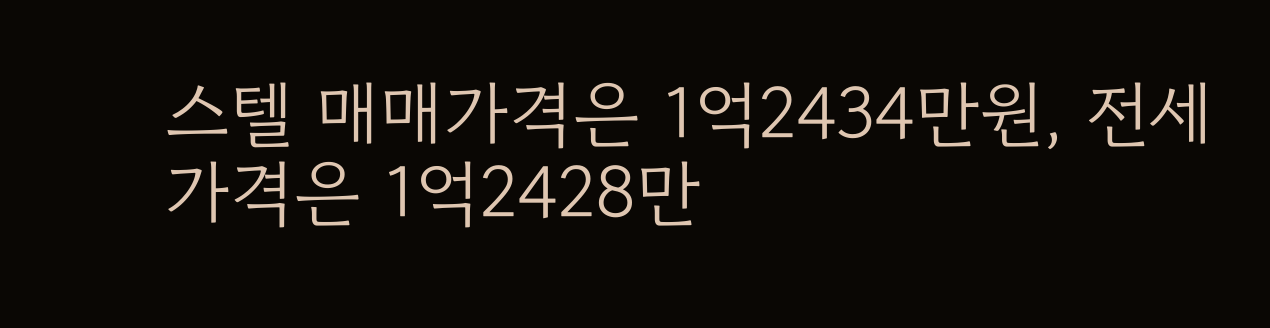스텔 매매가격은 1억2434만원, 전세가격은 1억2428만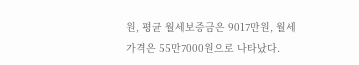원, 평균 월세보증금은 9017만원, 월세가격은 55만7000원으로 나타났다.